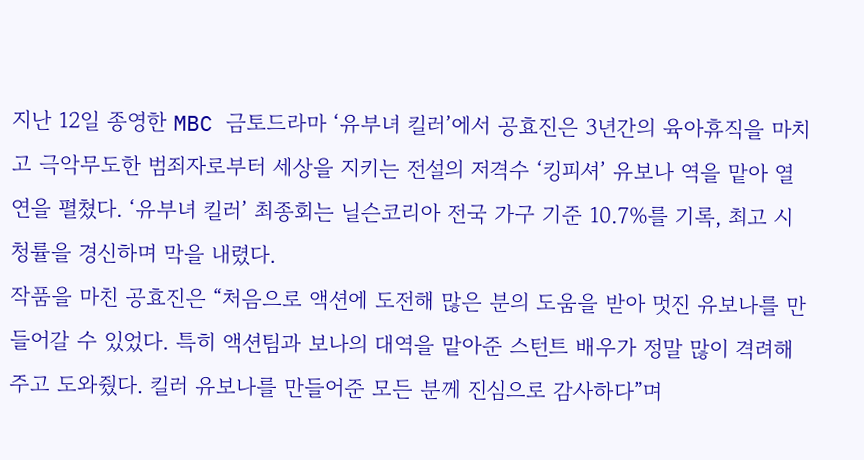지난 12일 종영한 MBC 금토드라마 ‘유부녀 킬러’에서 공효진은 3년간의 육아휴직을 마치고 극악무도한 범죄자로부터 세상을 지키는 전설의 저격수 ‘킹피셔’ 유보나 역을 맡아 열연을 펼쳤다. ‘유부녀 킬러’ 최종회는 닐슨코리아 전국 가구 기준 10.7%를 기록, 최고 시청률을 경신하며 막을 내렸다.
작품을 마친 공효진은 “처음으로 액션에 도전해 많은 분의 도움을 받아 멋진 유보나를 만들어갈 수 있었다. 특히 액션팀과 보나의 대역을 맡아준 스턴트 배우가 정말 많이 격려해 주고 도와줬다. 킬러 유보나를 만들어준 모든 분께 진심으로 감사하다”며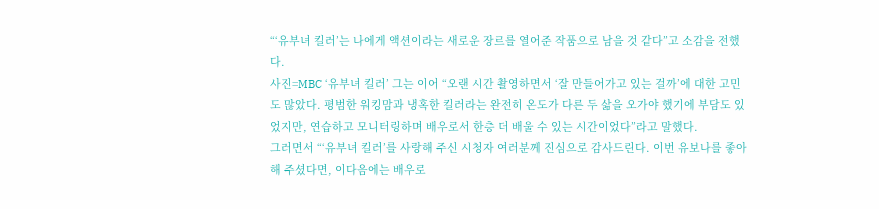“‘유부녀 킬러’는 나에게 액션이라는 새로운 장르를 열어준 작품으로 남을 것 같다”고 소감을 전했다.
사진=MBC ‘유부녀 킬러’ 그는 이어 “오랜 시간 촬영하면서 ‘잘 만들어가고 있는 걸까’에 대한 고민도 많았다. 평범한 워킹맘과 냉혹한 킬러라는 완전히 온도가 다른 두 삶을 오가야 했기에 부담도 있었지만, 연습하고 모니터링하며 배우로서 한층 더 배울 수 있는 시간이었다”라고 말했다.
그러면서 “‘유부녀 킬러’를 사랑해 주신 시청자 여러분께 진심으로 감사드린다. 이번 유보나를 좋아해 주셨다면, 이다음에는 배우로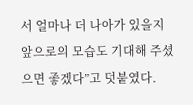서 얼마나 더 나아가 있을지 앞으로의 모습도 기대해 주셨으면 좋겠다”고 덧붙였다.